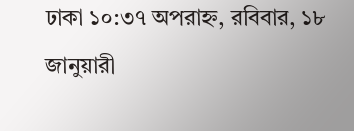ঢাকা ১০:৩৭ অপরাহ্ন, রবিবার, ১৮ জানুয়ারী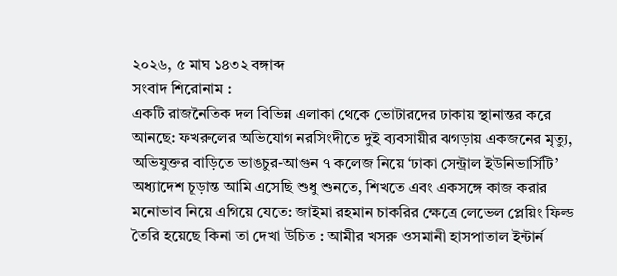২০২৬, ৫ মাঘ ১৪৩২ বঙ্গাব্দ
সংবাদ শিরোনাম :
একটি রাজনৈতিক দল বিভিন্ন এলাকা থেকে ভোটারদের ঢাকায় স্থানান্তর করে আনছে: ফখরুলের অভিযোগ নরসিংদীতে দুই ব্যবসায়ীর ঝগড়ায় একজনের মৃত্যু, অভিযুক্তর বাড়িতে ভাঙচুর-আগুন ৭ কলেজ নিয়ে ‘ঢাকা সেন্ট্রাল ইউনিভার্সিটি’ অধ্যাদেশ চূড়ান্ত আমি এসেছি শুধু শুনতে, শিখতে এবং একসঙ্গে কাজ করার মনোভাব নিয়ে এগিয়ে যেতে: জাইমা রহমান চাকরির ক্ষেত্রে লেভেল প্লেয়িং ফিল্ড তৈরি হয়েছে কিনা তা দেখা উচিত : আমীর খসরু ওসমানী হাসপাতাল ইন্টার্ন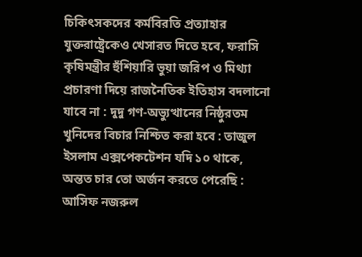চিকিৎসকদের কর্মবিরতি প্রত্যাহার যুক্তরাষ্ট্রেকেও খেসারত দিতে হবে, ফরাসি কৃষিমন্ত্রীর হুঁশিয়ারি ভুয়া জরিপ ও মিথ্যা প্রচারণা দিয়ে রাজনৈতিক ইতিহাস বদলানো যাবে না : দুদু গণ-অভ্যুত্থানের নিষ্ঠুরতম খুনিদের বিচার নিশ্চিত করা হবে : তাজুল ইসলাম এক্সপেকটেশন যদি ১০ থাকে, অন্তত চার তো অর্জন করতে পেরেছি : আসিফ নজরুল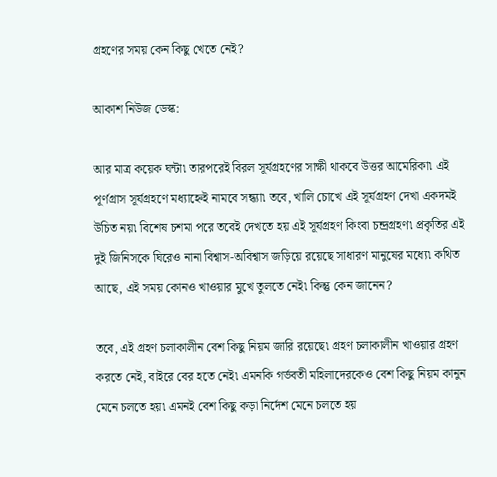গ্রহণের সময় কেন কিছু খেতে নেই?

আকাশ নিউজ ডেস্ক:

আর মাত্র কয়েক ঘন্টা৷ তারপরেই বিরল সূর্যগ্রহণের সাক্ষী থাকবে উত্তর আমেরিকা৷ এই পূর্ণগ্রাস সূর্যগ্রহণে মধ্যাহ্নেই নামবে সন্ধ্যা৷ তবে, খালি চোখে এই সূর্যগ্রহণ দেখা একদমই উচিত নয়৷ বিশেষ চশমা পরে তবেই দেখতে হয় এই সূর্যগ্রহণ কিংবা চন্দ্রগ্রহণ৷ প্রকৃতির এই দুই জিনিসকে ঘিরেও নানা বিশ্বাস-অবিশ্বাস জড়িয়ে রয়েছে সাধারণ মানুষের মধ্যে৷ কথিত আছে, এই সময় কোনও খাওয়ার মুখে তুলতে নেই৷ কিন্তু কেন জানেন?

তবে, এই গ্রহণ চলাকালীন বেশ কিছু নিয়ম জারি রয়েছে৷ গ্রহণ চলাকালীন খাওয়ার গ্রহণ করতে নেই, বাইরে বের হতে নেই৷ এমনকি গর্ভবতী মহিলাদেরকেও বেশ কিছু নিয়ম কানুন মেনে চলতে হয়৷ এমনই বেশ কিছু কড়া নির্দেশ মেনে চলতে হয়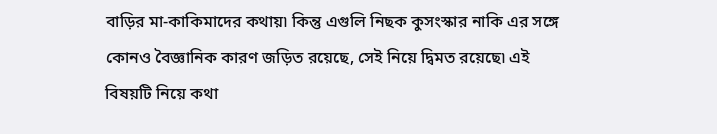বাড়ির মা-কাকিমাদের কথায়৷ কিন্তু এগুলি নিছক কুসংস্কার নাকি এর সঙ্গে কোনও বৈজ্ঞানিক কারণ জড়িত রয়েছে, সেই নিয়ে দ্বিমত রয়েছে৷ এই বিষয়টি নিয়ে কথা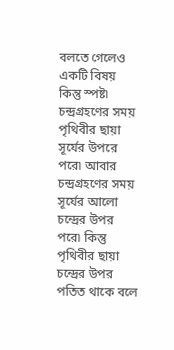বলতে গেলেও একটি বিষয় কিন্তু স্পষ্ট৷ চন্দ্রগ্রহণের সময় পৃথিবীর ছায়া সূর্যের উপরে পরে৷ আবার চন্দ্রগ্রহণের সময় সূর্যের আলো চন্দ্রের উপর পরে৷ কিন্তু পৃথিবীর ছায়া চন্দ্রের উপর পতিত থাকে বলে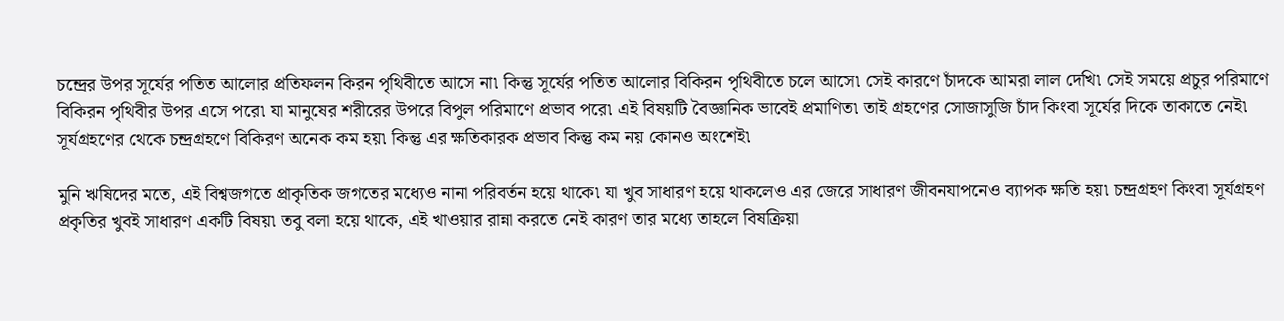চন্দ্রের উপর সূর্যের পতিত আলোর প্রতিফলন কিরন পৃথিবীতে আসে না৷ কিন্তু সূর্যের পতিত আলোর বিকিরন পৃথিবীতে চলে আসে৷ সেই কারণে চাঁদকে আমরা লাল দেখি৷ সেই সময়ে প্রচুর পরিমাণে বিকিরন পৃথিবীর উপর এসে পরে৷ যা মানুষের শরীরের উপরে বিপুল পরিমাণে প্রভাব পরে৷ এই বিষয়টি বৈজ্ঞানিক ভাবেই প্রমাণিত৷ তাই গ্রহণের সোজাসুজি চাঁদ কিংবা সূর্যের দিকে তাকাতে নেই৷ সূর্যগ্রহণের থেকে চন্দ্রগ্রহণে বিকিরণ অনেক কম হয়৷ কিন্তু এর ক্ষতিকারক প্রভাব কিন্তু কম নয় কোনও অংশেই৷

মুনি ঋষিদের মতে, এই বিশ্বজগতে প্রাকৃতিক জগতের মধ্যেও নানা পরিবর্তন হয়ে থাকে৷ যা খুব সাধারণ হয়ে থাকলেও এর জেরে সাধারণ জীবনযাপনেও ব্যাপক ক্ষতি হয়৷ চন্দ্রগ্রহণ কিংবা সূর্যগ্রহণ প্রকৃতির খুবই সাধারণ একটি বিষয়৷ তবু বলা হয়ে থাকে, এই খাওয়ার রান্না করতে নেই কারণ তার মধ্যে তাহলে বিষক্রিয়া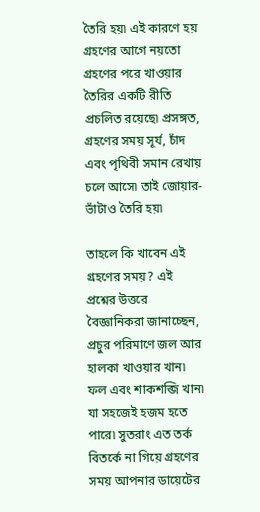তৈরি হয়৷ এই কারণে হয় গ্রহণের আগে নয়তো গ্রহণের পরে খাওয়ার তৈরির একটি রীতি প্রচলিত রয়েছে৷ প্রসঙ্গত, গ্রহণের সময় সূর্য, চাঁদ এবং পৃথিবী সমান রেখায় চলে আসে৷ তাই জোয়ার-ভাঁটাও তৈরি হয়৷

তাহলে কি খাবেন এই গ্রহণের সময়? এই প্রশ্নের উত্তরে বৈজ্ঞানিকরা জানাচ্ছেন, প্রচুর পরিমাণে জল আর হালকা খাওয়ার খান৷ ফল এবং শাকশব্জি খান৷ যা সহজেই হজম হতে পারে৷ সুতরাং এত তর্ক বিতর্কে না গিয়ে গ্রহণের সময় আপনার ডায়েটের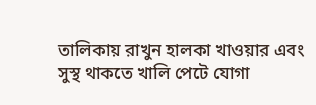তালিকায় রাখুন হালকা খাওয়ার এবং সুস্থ থাকতে খালি পেটে যোগা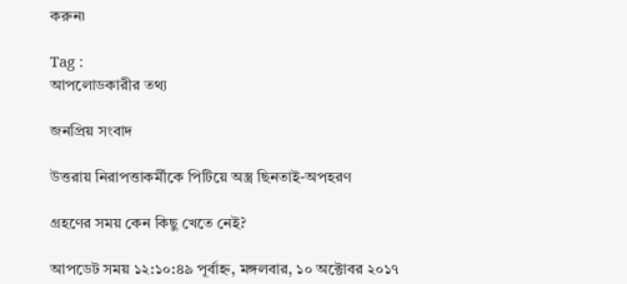করুন৷

Tag :
আপলোডকারীর তথ্য

জনপ্রিয় সংবাদ

উত্তরায় নিরাপত্তাকর্মীকে পিটিয়ে অস্ত্র ছিনতাই-অপহরণ

গ্রহণের সময় কেন কিছু খেতে নেই?

আপডেট সময় ১২:১০:৪৯ পূর্বাহ্ন, মঙ্গলবার, ১০ অক্টোবর ২০১৭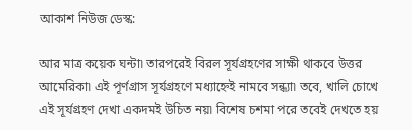আকাশ নিউজ ডেস্ক:

আর মাত্র কয়েক ঘন্টা৷ তারপরেই বিরল সূর্যগ্রহণের সাক্ষী থাকবে উত্তর আমেরিকা৷ এই পূর্ণগ্রাস সূর্যগ্রহণে মধ্যাহ্নেই নামবে সন্ধ্যা৷ তবে, খালি চোখে এই সূর্যগ্রহণ দেখা একদমই উচিত নয়৷ বিশেষ চশমা পরে তবেই দেখতে হয়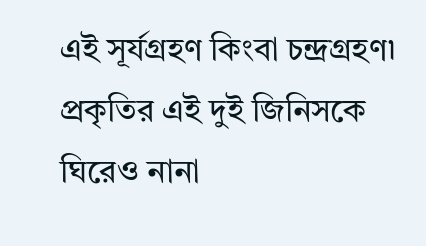এই সূর্যগ্রহণ কিংবা চন্দ্রগ্রহণ৷ প্রকৃতির এই দুই জিনিসকে ঘিরেও নানা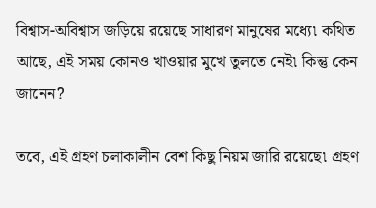বিশ্বাস-অবিশ্বাস জড়িয়ে রয়েছে সাধারণ মানুষের মধ্যে৷ কথিত আছে, এই সময় কোনও খাওয়ার মুখে তুলতে নেই৷ কিন্তু কেন জানেন?

তবে, এই গ্রহণ চলাকালীন বেশ কিছু নিয়ম জারি রয়েছে৷ গ্রহণ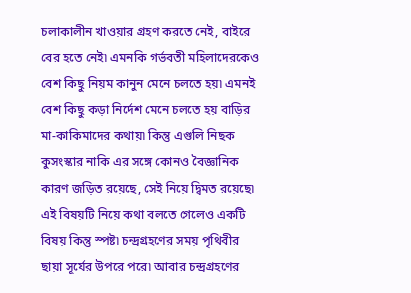চলাকালীন খাওয়ার গ্রহণ করতে নেই, বাইরে বের হতে নেই৷ এমনকি গর্ভবতী মহিলাদেরকেও বেশ কিছু নিয়ম কানুন মেনে চলতে হয়৷ এমনই বেশ কিছু কড়া নির্দেশ মেনে চলতে হয় বাড়ির মা-কাকিমাদের কথায়৷ কিন্তু এগুলি নিছক কুসংস্কার নাকি এর সঙ্গে কোনও বৈজ্ঞানিক কারণ জড়িত রয়েছে, সেই নিয়ে দ্বিমত রয়েছে৷ এই বিষয়টি নিয়ে কথা বলতে গেলেও একটি বিষয় কিন্তু স্পষ্ট৷ চন্দ্রগ্রহণের সময় পৃথিবীর ছায়া সূর্যের উপরে পরে৷ আবার চন্দ্রগ্রহণের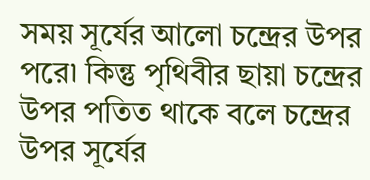সময় সূর্যের আলো চন্দ্রের উপর পরে৷ কিন্তু পৃথিবীর ছায়া চন্দ্রের উপর পতিত থাকে বলে চন্দ্রের উপর সূর্যের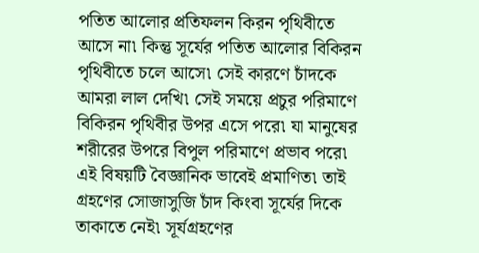পতিত আলোর প্রতিফলন কিরন পৃথিবীতে আসে না৷ কিন্তু সূর্যের পতিত আলোর বিকিরন পৃথিবীতে চলে আসে৷ সেই কারণে চাঁদকে আমরা লাল দেখি৷ সেই সময়ে প্রচুর পরিমাণে বিকিরন পৃথিবীর উপর এসে পরে৷ যা মানুষের শরীরের উপরে বিপুল পরিমাণে প্রভাব পরে৷ এই বিষয়টি বৈজ্ঞানিক ভাবেই প্রমাণিত৷ তাই গ্রহণের সোজাসুজি চাঁদ কিংবা সূর্যের দিকে তাকাতে নেই৷ সূর্যগ্রহণের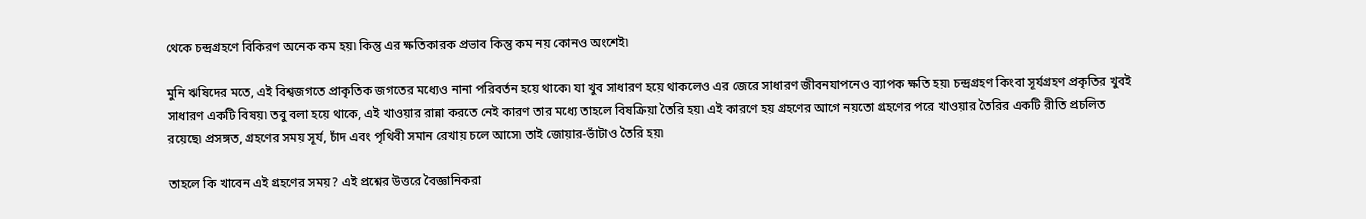থেকে চন্দ্রগ্রহণে বিকিরণ অনেক কম হয়৷ কিন্তু এর ক্ষতিকারক প্রভাব কিন্তু কম নয় কোনও অংশেই৷

মুনি ঋষিদের মতে, এই বিশ্বজগতে প্রাকৃতিক জগতের মধ্যেও নানা পরিবর্তন হয়ে থাকে৷ যা খুব সাধারণ হয়ে থাকলেও এর জেরে সাধারণ জীবনযাপনেও ব্যাপক ক্ষতি হয়৷ চন্দ্রগ্রহণ কিংবা সূর্যগ্রহণ প্রকৃতির খুবই সাধারণ একটি বিষয়৷ তবু বলা হয়ে থাকে, এই খাওয়ার রান্না করতে নেই কারণ তার মধ্যে তাহলে বিষক্রিয়া তৈরি হয়৷ এই কারণে হয় গ্রহণের আগে নয়তো গ্রহণের পরে খাওয়ার তৈরির একটি রীতি প্রচলিত রয়েছে৷ প্রসঙ্গত, গ্রহণের সময় সূর্য, চাঁদ এবং পৃথিবী সমান রেখায় চলে আসে৷ তাই জোয়ার-ভাঁটাও তৈরি হয়৷

তাহলে কি খাবেন এই গ্রহণের সময়? এই প্রশ্নের উত্তরে বৈজ্ঞানিকরা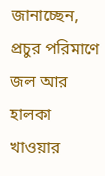জানাচ্ছেন, প্রচুর পরিমাণে জল আর হালকা খাওয়ার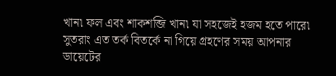খান৷ ফল এবং শাকশব্জি খান৷ যা সহজেই হজম হতে পারে৷ সুতরাং এত তর্ক বিতর্কে না গিয়ে গ্রহণের সময় আপনার ডায়েটের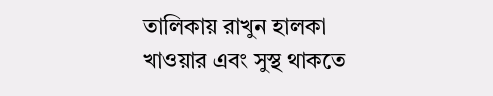তালিকায় রাখুন হালকা খাওয়ার এবং সুস্থ থাকতে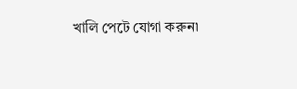খালি পেটে যোগা করুন৷